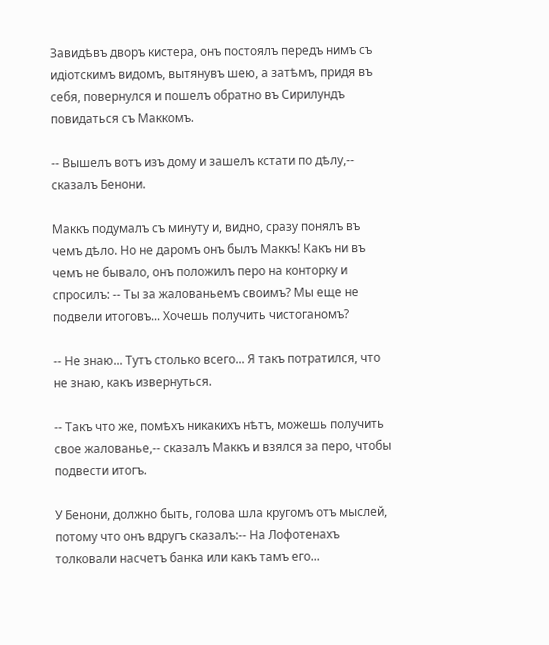Завидѣвъ дворъ кистера, онъ постоялъ передъ нимъ съ идіотскимъ видомъ, вытянувъ шею, а затѣмъ, придя въ себя, повернулся и пошелъ обратно въ Сирилундъ повидаться съ Маккомъ.

-- Вышелъ вотъ изъ дому и зашелъ кстати по дѣлу,-- сказалъ Бенони.

Маккъ подумалъ съ минуту и, видно, сразу понялъ въ чемъ дѣло. Но не даромъ онъ былъ Маккъ! Какъ ни въ чемъ не бывало, онъ положилъ перо на конторку и спросилъ: -- Ты за жалованьемъ своимъ? Мы еще не подвели итоговъ... Хочешь получить чистоганомъ?

-- Не знаю... Тутъ столько всего... Я такъ потратился, что не знаю, какъ извернуться.

-- Такъ что же, помѣхъ никакихъ нѣтъ, можешь получить свое жалованье,-- сказалъ Маккъ и взялся за перо, чтобы подвести итогъ.

У Бенони, должно быть, голова шла кругомъ отъ мыслей, потому что онъ вдругъ сказалъ:-- На Лофотенахъ толковали насчетъ банка или какъ тамъ его...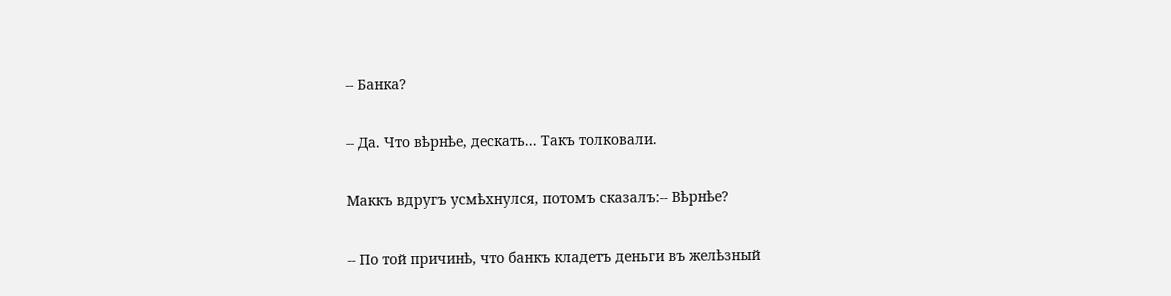-- Банка?

-- Да. Что вѣрнѣе, дескать... Такъ толковали.

Маккъ вдругъ усмѣхнулся, потомъ сказалъ:-- Вѣрнѣе?

-- По той причинѣ, что банкъ кладетъ деньги въ желѣзный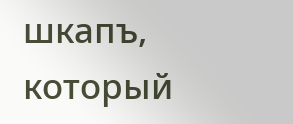шкапъ, который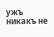ужъ никакъ не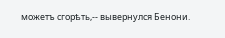можетъ сгорѣть,-- вывернулся Бенони.